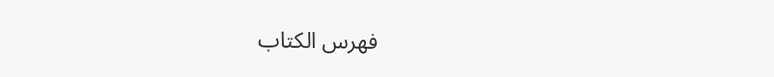فهرس الكتاب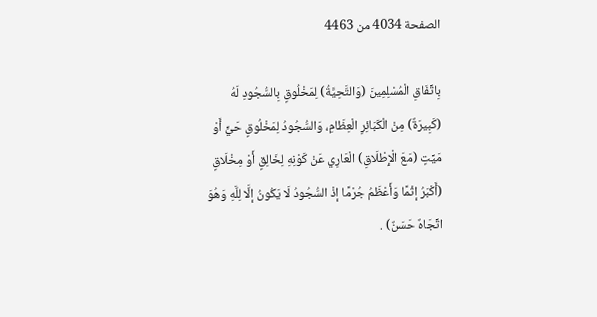الصفحة 4034 من 4463

بِاتِّفَاقِ الْمُسْلِمِينَ (وَالتَّحِيَّةُ) لِمَخْلُوقٍ بِالسُّجُودِ لَهُ (كَبِيرَةٌ) مِنْ الْكَبَائِرِ الْعِظَامِ، وَالسُّجُودُ لِمَخْلُوقٍ حَيٍّ أَوْ مَيِّتٍ (مَعَ الْإِطْلَاقِ) الْعَارِي عَنْ كَوْنِهِ لِخَالِقٍ أَوْ مِخْلَاقٍ (أَكْبَرُ إثْمًا وَأَعْظَمُ جُرْمًا إذْ السُّجُودُ لَا يَكُونُ إلَّا لِلَّهِ وَهُوَ اتِّجَاهٌ حَسَنٌ) .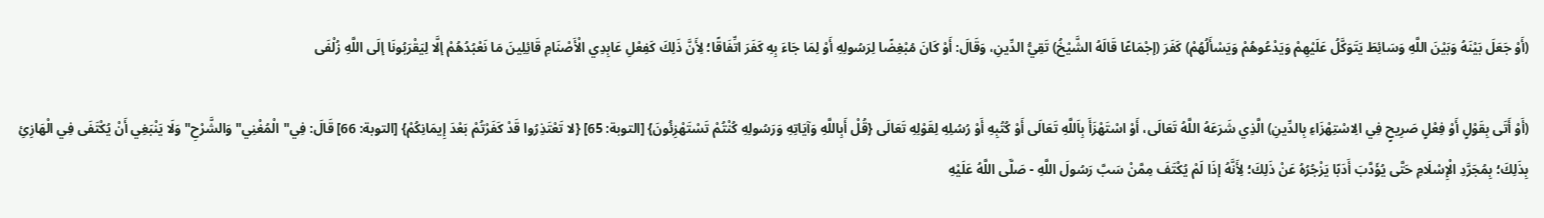(أَوْ جَعَلَ بَيْنَهُ وَبَيْنَ اللَّهِ وَسَائِطَ يَتَوَكَّلُ عَلَيْهِمْ وَيَدْعُوهُمْ وَيَسْأَلُهُمْ) كَفَرَ (إجْمَاعًا قَالَهُ الشَّيْخُ) تَقِيُّ الدِّينِ، وَقَالَ: أَوْ كَانَ مُبْغِضًا لِرَسُولِهِ أَوْ لِمَا جَاءَ بِهِ كَفَرَ اتِّفَاقًا؛ لِأَنَّ ذَلِكَ كَفِعْلِ عَابِدِي الْأَصْنَامِ قَائِلِينَ مَا نَعْبُدُهُمْ إلَّا لِيَقْرَبُونَا إلَى اللَّهِ زُلْفَى

(أَوْ أَتَى بِقَوْلٍ أَوْ فِعْلٍ صَرِيحٍ فِي الِاسْتِهْزَاءِ بِالدِّينِ) الَّذِي شَرَعَهُ اللَّهُ تَعَالَى، أَوْ اسْتَهْزَأَ بِاَللَّهِ تَعَالَى أَوْ كُتُبِهِ أَوْ رُسُلِهِ لِقَوْلِهِ تَعَالَى {قُلْ أَبِاللَّهِ وَآيَاتِهِ وَرَسُولِهِ كُنْتُمْ تَسْتَهْزِئُونَ} [التوبة: 65] {لا تَعْتَذِرُوا قَدْ كَفَرْتُمْ بَعْدَ إِيمَانِكُمْ} [التوبة: 66] قَالَ: فِي"الْمُغْنِي"وَالشَّرْحِ"وَلَا يَنْبَغِي أَنْ يُكْتَفَى فِي الْهَازِئِ بِذَلِكَ؛ بِمُجَرَّدِ الْإِسْلَامِ حَتَّى يُؤَدَّبَ أَدَبًا يَزْجُرُهُ عَنْ ذَلِكَ؛ لِأَنَّهُ إذَا لَمْ يُكْتَفَ مِمَّنْ سَبَّ رَسُولَ اللَّهِ - صَلَّى اللَّهُ عَلَيْهِ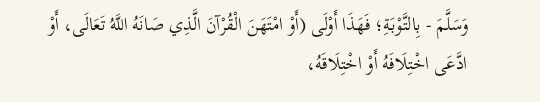وَسَلَّمَ - بِالتَّوْبَةِ؛ فَهَذَا أَوْلَى (أَوْ امْتَهَنَ الْقُرْآنَ الَّذِي صَانَهُ اللَّهُ تَعَالَى، أَوْ ادَّعَى اخْتِلَافَهُ أَوْ اخْتِلَاقَهُ،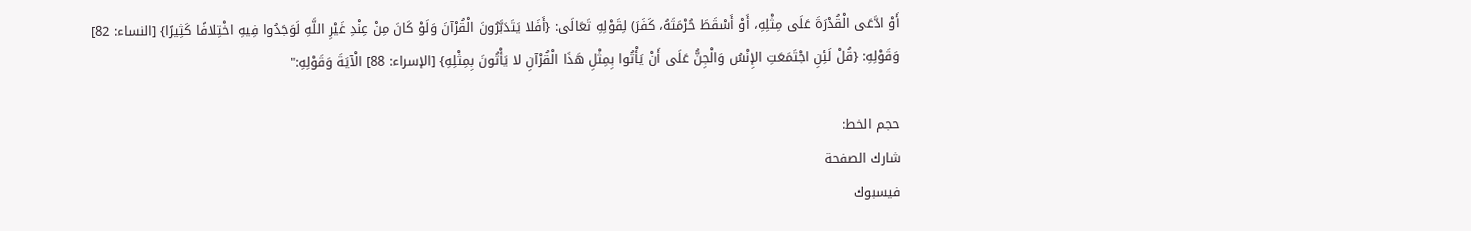أَوْ ادَّعَى الْقُدْرَةَ عَلَى مِثْلِهِ، أَوْ أَسْقَطَ حُرْمَتَهُ، كَفَرَ) لِقَوْلِهِ تَعَالَى: {أَفَلا يَتَدَبَّرُونَ الْقُرْآنَ وَلَوْ كَانَ مِنْ عِنْدِ غَيْرِ اللَّهِ لَوَجَدُوا فِيهِ اخْتِلافًا كَثِيرًا} [النساء: 82] وَقَوْلِهِ: {قُلْ لَئِنِ اجْتَمَعَتِ الإِنْسُ وَالْجِنُّ عَلَى أَنْ يَأْتُوا بِمِثْلِ هَذَا الْقُرْآنِ لا يَأْتُونَ بِمِثْلِهِ} [الإسراء: 88] الْآيَةَ وَقَوْلِهِ:"

حجم الخط:
شارك الصفحة
فيسبوك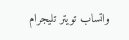واتساب تويتر تليجرام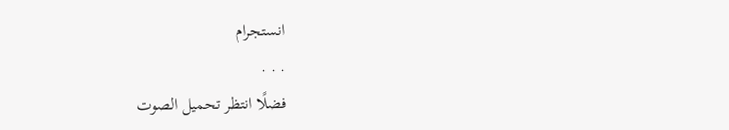انستجرام
. . .
فضلًا انتظر تحميل الصوت